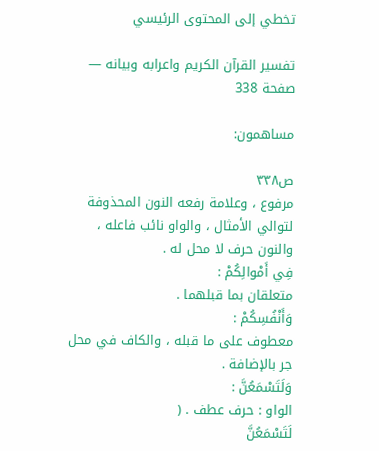تخطي إلى المحتوى الرئيسي

تفسير القرآن الكريم واعرابه وبيانه — صفحة 338

مساهمون:

ص٣٣٨
مرفوع ، وعلامة رفعه النون المحذوفة لتوالي الأمثال ، والواو نائب فاعله ، والنون حرف لا محل له .
فِي أَمْوالِكُمْ :
متعلقان بما قبلهما .
وَأَنْفُسِكُمْ :
معطوف على ما قبله ، والكاف في محل جر بالإضافة .
وَلَتَسْمَعُنَّ :
الواو : حرف عطف . (
لَتَسْمَعُنَّ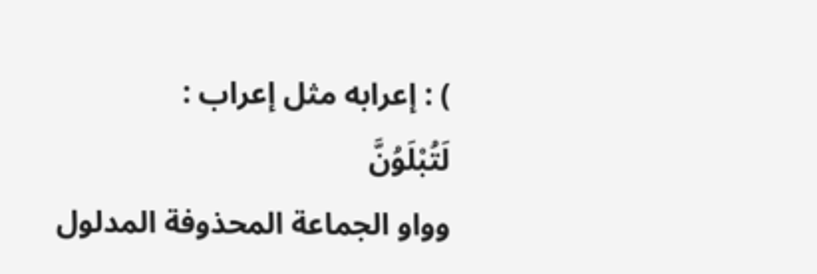) : إعرابه مثل إعراب :
لَتُبْلَوُنَّ
وواو الجماعة المحذوفة المدلول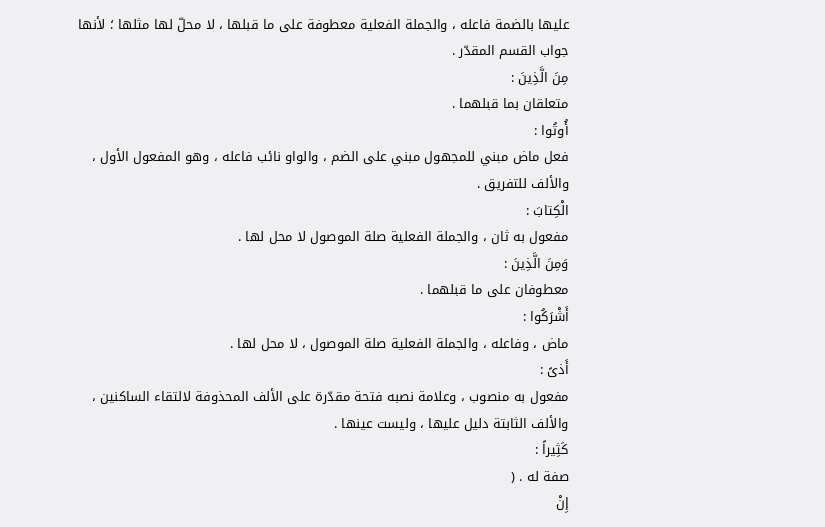عليها بالضمة فاعله ، والجملة الفعلية معطوفة على ما قبلها ، لا محلّ لها مثلها ؛ لأنها جواب القسم المقدّر .
مِنَ الَّذِينَ :
متعلقان بما قبلهما .
أُوتُوا :
فعل ماض مبني للمجهول مبني على الضم ، والواو نائب فاعله ، وهو المفعول الأول ، والألف للتفريق .
الْكِتابَ :
مفعول به ثان ، والجملة الفعلية صلة الموصول لا محل لها .
وَمِنَ الَّذِينَ :
معطوفان على ما قبلهما .
أَشْرَكُوا :
ماض ، وفاعله ، والجملة الفعلية صلة الموصول ، لا محل لها .
أَذىً :
مفعول به منصوب ، وعلامة نصبه فتحة مقدّرة على الألف المحذوفة لالتقاء الساكنين ، والألف الثابتة دليل عليها ، وليست عينها .
كَثِيراً :
صفة له . (
إِنْ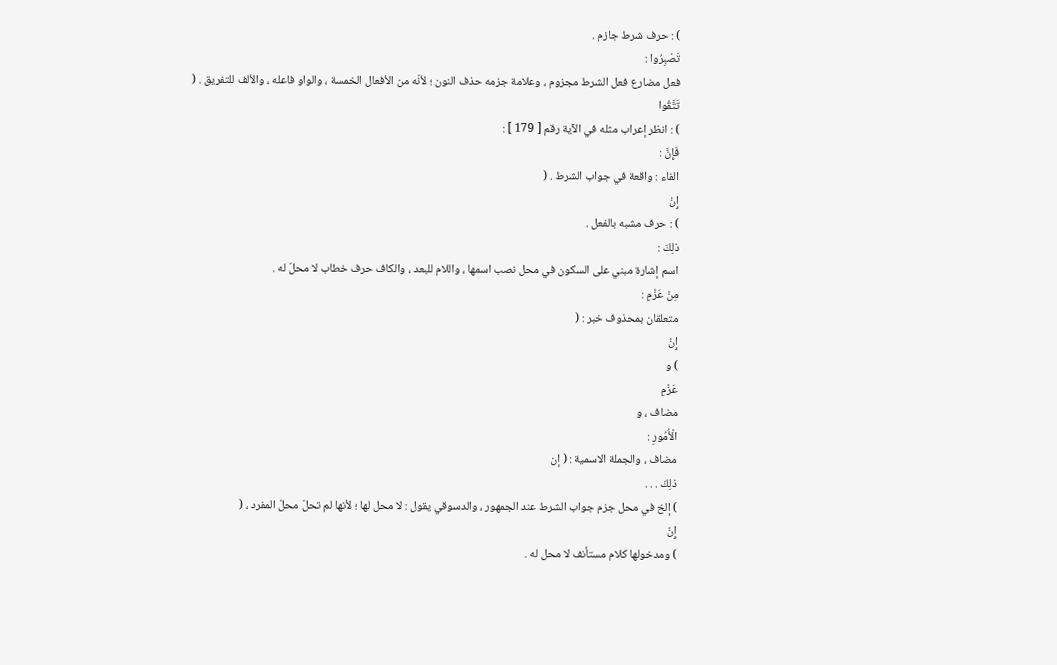) : حرف شرط جازم .
تَصْبِرُوا :
فعل مضارع فعل الشرط مجزوم ، وعلامة جزمه حذف النون ؛ لأنّه من الأفعال الخمسة ، والواو فاعله ، والألف للتفريق . (
تَتَّقُوا
) : انظر إعراب مثله في الآية رقم [ 179 ] :
فَإِنَّ :
الفاء : واقعة في جواب الشرط . (
إِنْ
) : حرف مشبه بالفعل .
ذلِكَ :
اسم إشارة مبني على السكون في محل نصب اسمها ، واللام للبعد ، والكاف حرف خطاب لا محلّ له .
مِنْ عَزْمِ :
متعلقان بمحذوف خبر : (
إِنْ
) و
عَزْمِ
مضاف ، و
الْأُمُورِ :
مضاف ، والجملة الاسمية : ( إن
ذلِكَ . . .
) إلخ في محل جزم جواب الشرط عند الجمهور ، والدسوقي يقول : لا محل لها ؛ لأنها لم تحلّ محلّ المفرد ، (
إِنْ
) ومدخولها كلام مستأنف لا محل له .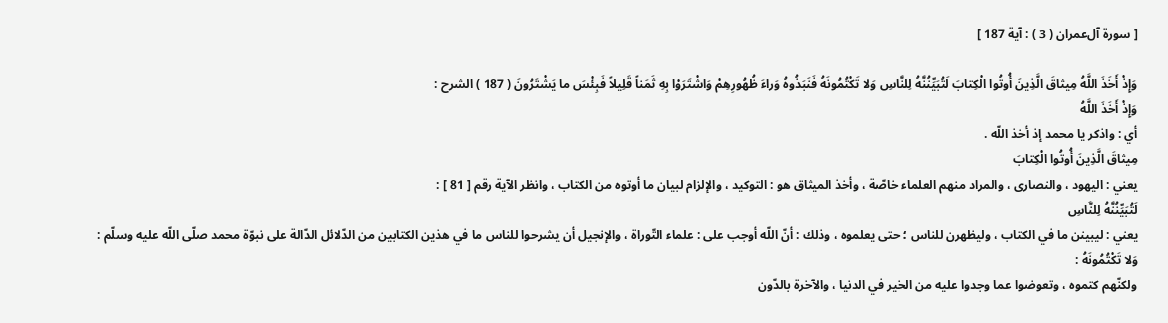[ سورة آل‌عمران ( 3 ) : آية 187 ]

وَإِذْ أَخَذَ اللَّهُ مِيثاقَ الَّذِينَ أُوتُوا الْكِتابَ لَتُبَيِّنُنَّهُ لِلنَّاسِ وَلا تَكْتُمُونَهُ فَنَبَذُوهُ وَراءَ ظُهُورِهِمْ وَاشْتَرَوْا بِهِ ثَمَناً قَلِيلاً فَبِئْسَ ما يَشْتَرُونَ ( 187 ) الشرح :
وَإِذْ أَخَذَ اللَّهُ
أي : واذكر يا محمد إذ أخذ اللّه .
مِيثاقَ الَّذِينَ أُوتُوا الْكِتابَ
يعني : اليهود ، والنصارى ، والمراد منهم العلماء خاصّة ، وأخذ الميثاق هو : التوكيد ، والإلزام لبيان ما أوتوه من الكتاب ، وانظر الآية رقم [ 81 ] :
لَتُبَيِّنُنَّهُ لِلنَّاسِ
يعني : ليبينن ما في الكتاب ، وليظهرن للناس ؛ حتى يعلموه ، وذلك : أنّ اللّه أوجب على : علماء التّوراة ، والإنجيل أن يشرحوا للناس ما في هذين الكتابين من الدّلائل الدّالة على نبوّة محمد صلّى اللّه عليه وسلّم :
وَلا تَكْتُمُونَهُ :
ولكنّهم كتموه ، وتعوضوا عما وجدوا عليه من الخير في الدنيا ، والآخرة بالدّون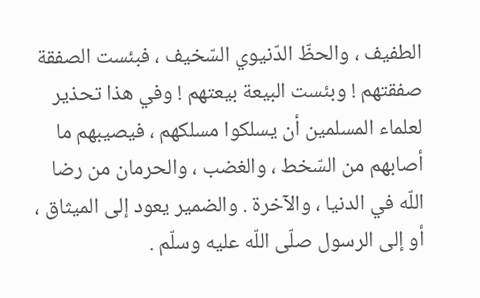الطفيف ، والحظّ الدّنيوي السّخيف ، فبئست الصفقة صفقتهم ! وبئست البيعة بيعتهم ! وفي هذا تحذير لعلماء المسلمين أن يسلكوا مسلكهم ، فيصيبهم ما أصابهم من السّخط ، والغضب ، والحرمان من رضا اللّه في الدنيا ، والآخرة . والضمير يعود إلى الميثاق ، أو إلى الرسول صلّى اللّه عليه وسلّم .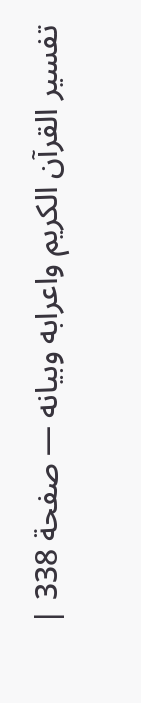تفسير القرآن الكريم واعرابه وبيانه — صفحة 338 |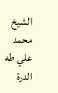الشيخ محمد علي طه الدرة